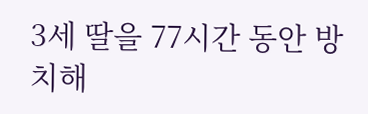3세 딸을 77시간 동안 방치해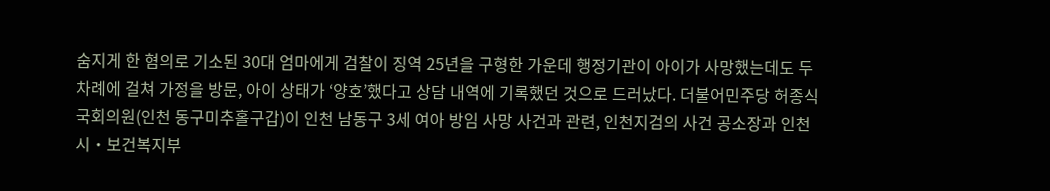숨지게 한 혐의로 기소된 30대 엄마에게 검찰이 징역 25년을 구형한 가운데 행정기관이 아이가 사망했는데도 두 차례에 걸쳐 가정을 방문, 아이 상태가 ‘양호’했다고 상담 내역에 기록했던 것으로 드러났다. 더불어민주당 허종식 국회의원(인천 동구미추홀구갑)이 인천 남동구 3세 여아 방임 사망 사건과 관련, 인천지검의 사건 공소장과 인천시‧보건복지부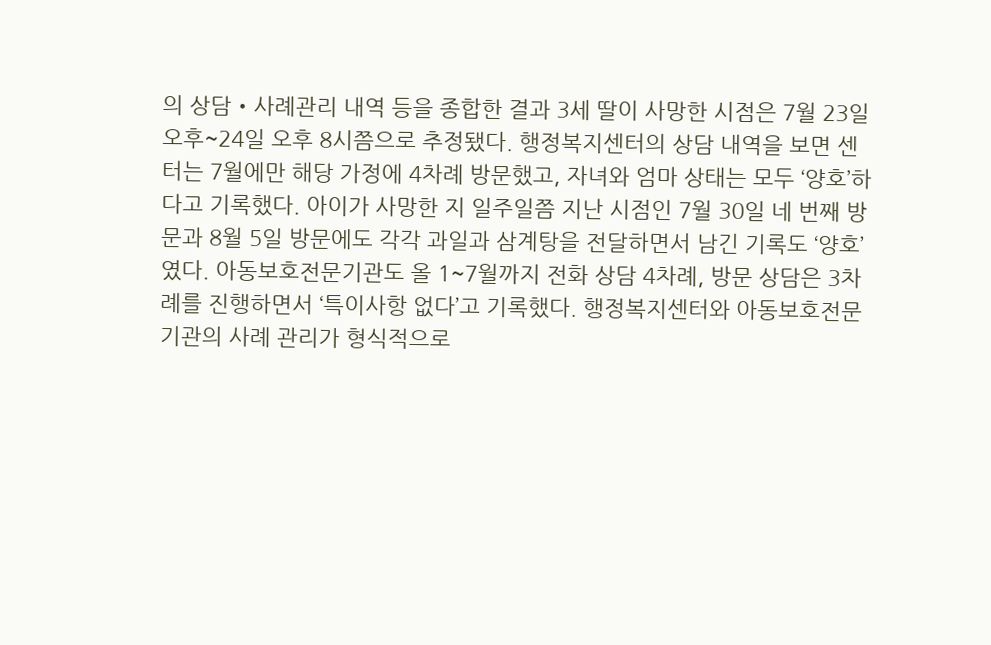의 상담‧사례관리 내역 등을 종합한 결과 3세 딸이 사망한 시점은 7월 23일 오후~24일 오후 8시쯤으로 추정됐다. 행정복지센터의 상담 내역을 보면 센터는 7월에만 해당 가정에 4차례 방문했고, 자녀와 엄마 상태는 모두 ‘양호’하다고 기록했다. 아이가 사망한 지 일주일쯤 지난 시점인 7월 30일 네 번째 방문과 8월 5일 방문에도 각각 과일과 삼계탕을 전달하면서 남긴 기록도 ‘양호’였다. 아동보호전문기관도 올 1~7월까지 전화 상담 4차례, 방문 상담은 3차례를 진행하면서 ‘특이사항 없다’고 기록했다. 행정복지센터와 아동보호전문기관의 사례 관리가 형식적으로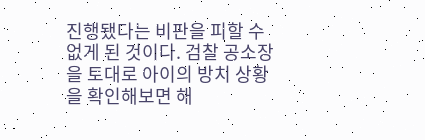진행됐다는 비판을 피할 수 없게 된 것이다. 검찰 공소장을 토대로 아이의 방치 상황을 확인해보면 해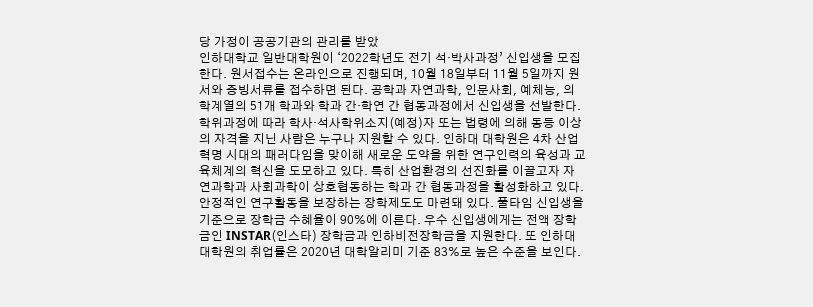당 가정이 공공기관의 관리를 받았
인하대학교 일반대학원이 ‘2022학년도 전기 석·박사과정’ 신입생을 모집한다. 원서접수는 온라인으로 진행되며, 10월 18일부터 11월 5일까지 원서와 증빙서류를 접수하면 된다. 공학과 자연과학, 인문사회, 예체능, 의학계열의 51개 학과와 학과 간·학연 간 협동과정에서 신입생을 선발한다. 학위과정에 따라 학사·석사학위소지(예정)자 또는 법령에 의해 동등 이상의 자격을 지닌 사람은 누구나 지원할 수 있다. 인하대 대학원은 4차 산업혁명 시대의 패러다임을 맞이해 새로운 도약을 위한 연구인력의 육성과 교육체계의 혁신을 도모하고 있다. 특히 산업환경의 선진화를 이끌고자 자연과학과 사회과학이 상호협동하는 학과 간 협동과정을 활성화하고 있다. 안정적인 연구활동을 보장하는 장학제도도 마련돼 있다. 풀타임 신입생을 기준으로 장학금 수혜율이 90%에 이른다. 우수 신입생에게는 전액 장학금인 INSTAR(인스타) 장학금과 인하비전장학금을 지원한다. 또 인하대 대학원의 취업률은 2020년 대학알리미 기준 83%로 높은 수준을 보인다.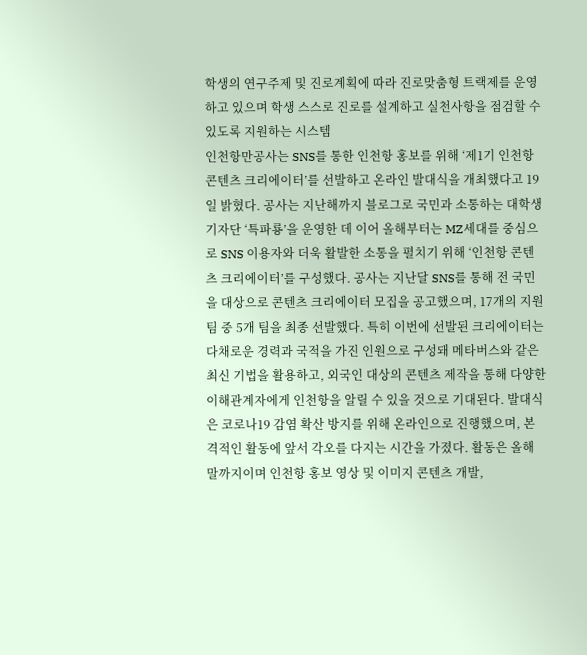학생의 연구주제 및 진로계획에 따라 진로맞춤형 트랙제를 운영하고 있으며 학생 스스로 진로를 설계하고 실천사항을 점검할 수 있도록 지원하는 시스템
인천항만공사는 SNS를 통한 인천항 홍보를 위해 ‘제1기 인천항 콘텐츠 크리에이터’를 선발하고 온라인 발대식을 개최했다고 19일 밝혔다. 공사는 지난해까지 블로그로 국민과 소통하는 대학생 기자단 ‘특파룡’을 운영한 데 이어 올해부터는 MZ세대를 중심으로 SNS 이용자와 더욱 활발한 소통을 펼치기 위해 ‘인천항 콘텐츠 크리에이터’를 구성했다. 공사는 지난달 SNS를 통해 전 국민을 대상으로 콘텐츠 크리에이터 모집을 공고했으며, 17개의 지원팀 중 5개 팀을 최종 선발했다. 특히 이번에 선발된 크리에이터는 다채로운 경력과 국적을 가진 인원으로 구성돼 메타버스와 같은 최신 기법을 활용하고, 외국인 대상의 콘텐츠 제작을 통해 다양한 이해관계자에게 인천항을 알릴 수 있을 것으로 기대된다. 발대식은 코로나19 감염 확산 방지를 위해 온라인으로 진행했으며, 본격적인 활동에 앞서 각오를 다지는 시간을 가졌다. 활동은 올해 말까지이며 인천항 홍보 영상 및 이미지 콘텐츠 개발,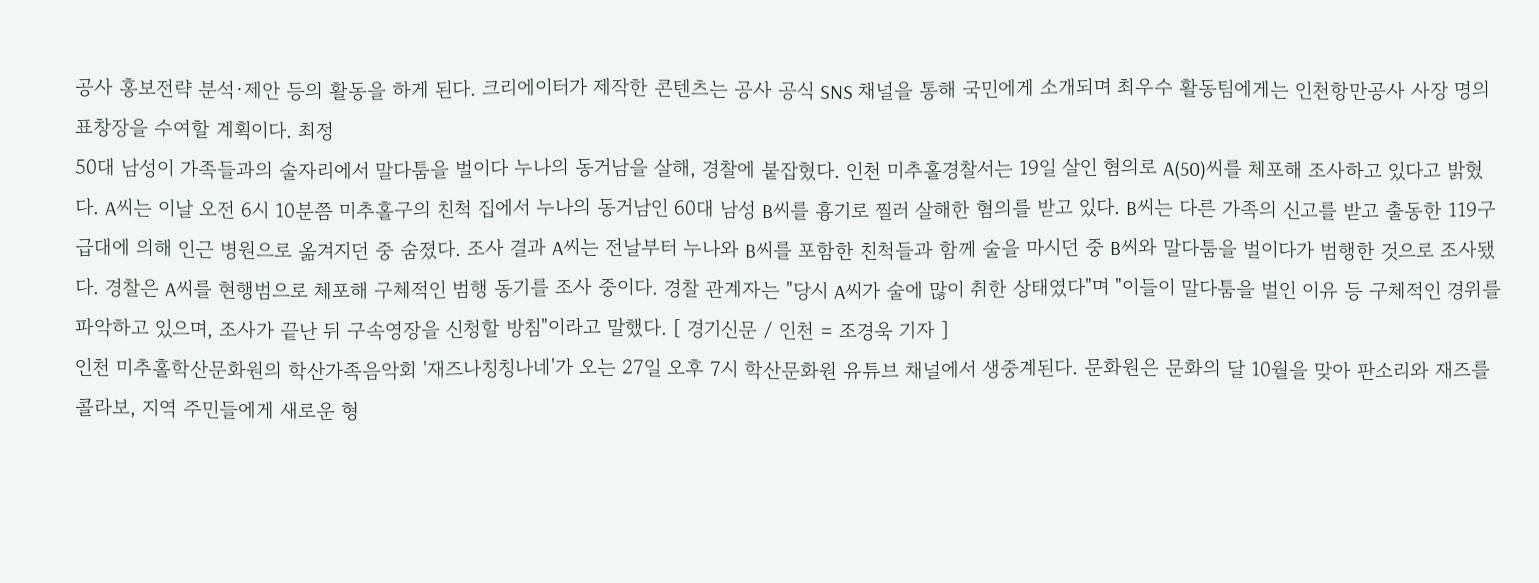공사 홍보전략 분석·제안 등의 활동을 하게 된다. 크리에이터가 제작한 콘텐츠는 공사 공식 SNS 채널을 통해 국민에게 소개되며 최우수 활동팀에게는 인천항만공사 사장 명의 표창장을 수여할 계획이다. 최정
50대 남성이 가족들과의 술자리에서 말다툼을 벌이다 누나의 동거남을 살해, 경찰에 붙잡혔다. 인천 미추홀경찰서는 19일 살인 혐의로 A(50)씨를 체포해 조사하고 있다고 밝혔다. A씨는 이날 오전 6시 10분쯤 미추홀구의 친척 집에서 누나의 동거남인 60대 남성 B씨를 흉기로 찔러 살해한 혐의를 받고 있다. B씨는 다른 가족의 신고를 받고 출동한 119구급대에 의해 인근 병원으로 옮겨지던 중 숨졌다. 조사 결과 A씨는 전날부터 누나와 B씨를 포함한 친척들과 함께 술을 마시던 중 B씨와 말다툼을 벌이다가 범행한 것으로 조사됐다. 경찰은 A씨를 현행범으로 체포해 구체적인 범행 동기를 조사 중이다. 경찰 관계자는 "당시 A씨가 술에 많이 취한 상태였다"며 "이들이 말다툼을 벌인 이유 등 구체적인 경위를 파악하고 있으며, 조사가 끝난 뒤 구속영장을 신청할 방침"이라고 말했다. [ 경기신문 / 인천 = 조경욱 기자 ]
인천 미추홀학산문화원의 학산가족음악회 '재즈나칭칭나네'가 오는 27일 오후 7시 학산문화원 유튜브 채널에서 생중계된다. 문화원은 문화의 달 10월을 맞아 판소리와 재즈를 콜라보, 지역 주민들에게 새로운 형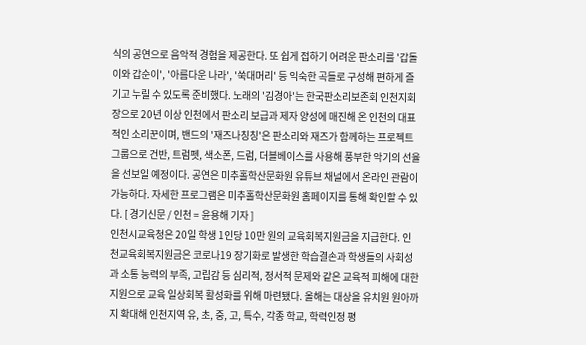식의 공연으로 음악적 경험을 제공한다. 또 쉽게 접하기 어려운 판소리를 '갑돌이와 갑순이', '아름다운 나라', '쑥대머리' 등 익숙한 곡들로 구성해 편하게 즐기고 누릴 수 있도록 준비했다. 노래의 '김경아'는 한국판소리보존회 인천지회장으로 20년 이상 인천에서 판소리 보급과 제자 양성에 매진해 온 인천의 대표적인 소리꾼이며, 밴드의 '재즈나칭칭'은 판소리와 재즈가 함께하는 프로젝트 그룹으로 건반, 트럼펫, 색소폰, 드럼, 더블베이스를 사용해 풍부한 악기의 선율을 선보일 예정이다. 공연은 미추홀학산문화원 유튜브 채널에서 온라인 관람이 가능하다. 자세한 프로그램은 미추홀학산문화원 홈페이지를 통해 확인할 수 있다. [ 경기신문 / 인천 = 윤용해 기자 ]
인천시교육청은 20일 학생 1인당 10만 원의 교육회복지원금을 지급한다. 인천교육회복지원금은 코로나19 장기화로 발생한 학습결손과 학생들의 사회성과 소통 능력의 부족, 고립감 등 심리적, 정서적 문제와 같은 교육적 피해에 대한 지원으로 교육 일상회복 활성화를 위해 마련됐다. 올해는 대상을 유치원 원아까지 확대해 인천지역 유, 초, 중, 고, 특수, 각종 학교, 학력인정 평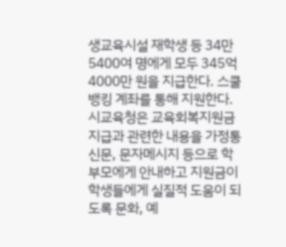생교육시설 재학생 등 34만 5400여 명에게 모두 345억 4000만 원을 지급한다. 스쿨뱅킹 계좌를 통해 지원한다. 시교육청은 교육회복지원금 지급과 관련한 내용을 가정통신문, 문자메시지 등으로 학부모에게 안내하고 지원금이 학생들에게 실질적 도움이 되도록 문화, 예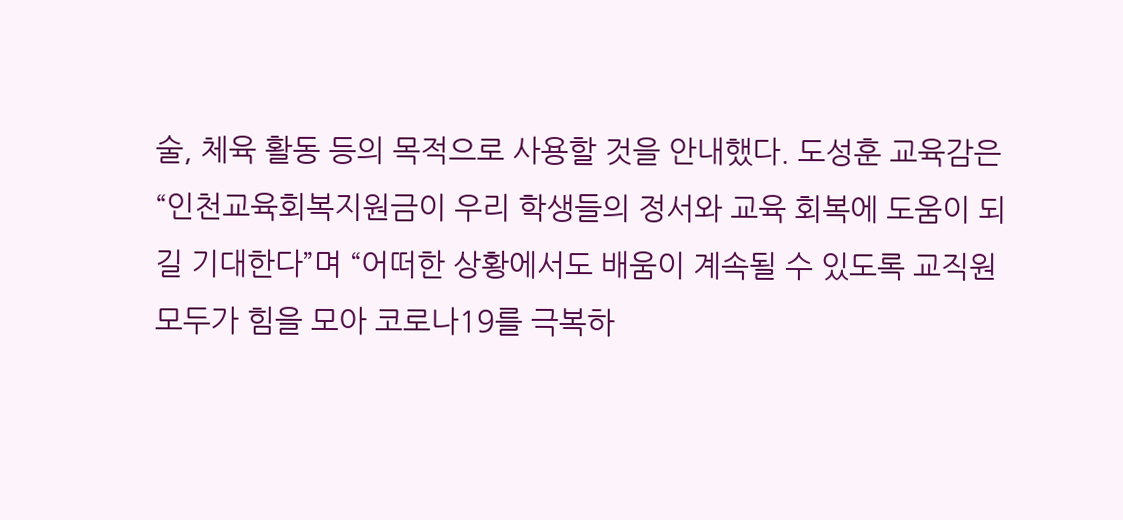술, 체육 활동 등의 목적으로 사용할 것을 안내했다. 도성훈 교육감은 “인천교육회복지원금이 우리 학생들의 정서와 교육 회복에 도움이 되길 기대한다”며 “어떠한 상황에서도 배움이 계속될 수 있도록 교직원 모두가 힘을 모아 코로나19를 극복하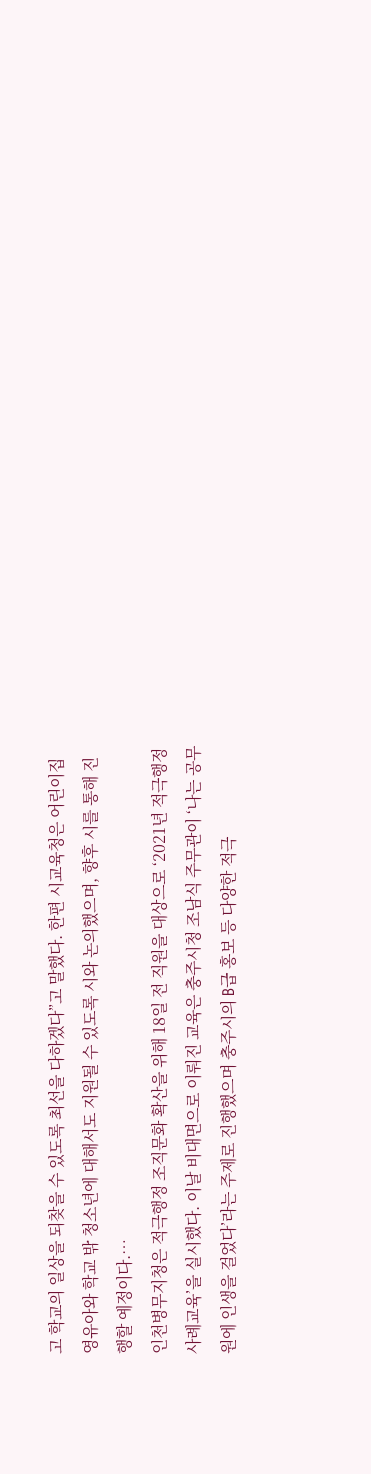고 학교의 일상을 되찾을 수 있도록 최선을 다하겠다”고 말했다. 한편 시교육청은 어린이집 영유아와 학교 밖 청소년에 대해서도 지원될 수 있도록 시와 논의했으며, 향후 시를 통해 진행할 예정이다.…
인천병무지청은 적극행정 조직문화 확산을 위해 18일 전 직원을 대상으로 ‘2021년 적극행정 사례교육’을 실시했다. 이날 비대면으로 이뤄진 교육은 충주시청 조남식 주무관이 ‘나는 공무원에 인생을 걸었다’라는 주제로 진행했으며 충주시의 B급 홍보 등 다양한 적극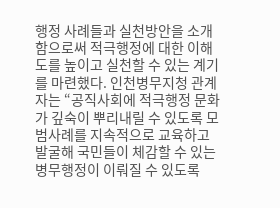행정 사례들과 실천방안을 소개함으로써 적극행정에 대한 이해도를 높이고 실천할 수 있는 계기를 마련했다. 인천병무지청 관계자는 “공직사회에 적극행정 문화가 깊숙이 뿌리내릴 수 있도록 모범사례를 지속적으로 교육하고 발굴해 국민들이 체감할 수 있는 병무행정이 이뤄질 수 있도록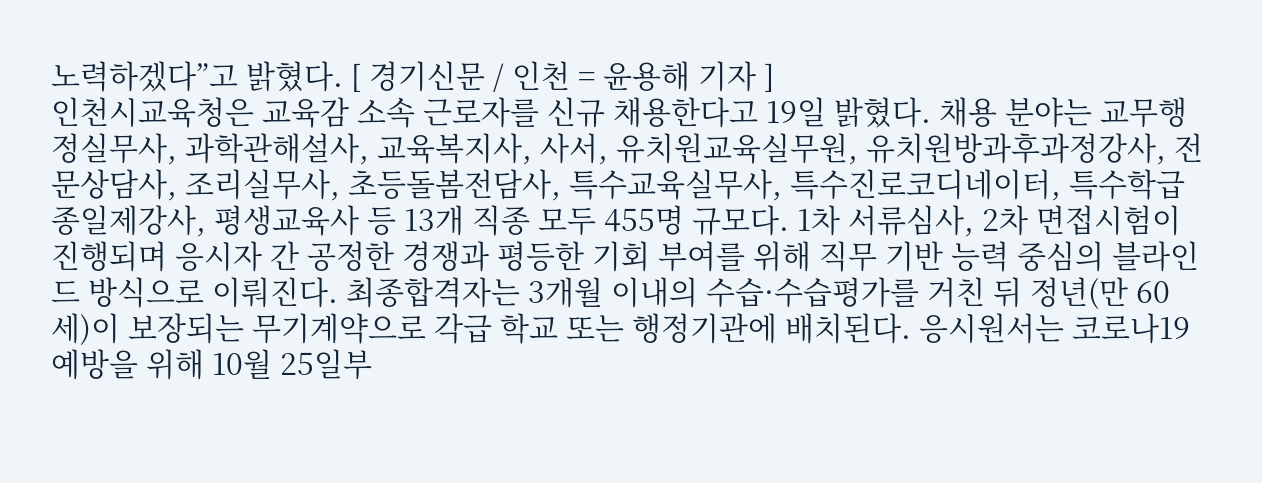노력하겠다”고 밝혔다. [ 경기신문 / 인천 = 윤용해 기자 ]
인천시교육청은 교육감 소속 근로자를 신규 채용한다고 19일 밝혔다. 채용 분야는 교무행정실무사, 과학관해설사, 교육복지사, 사서, 유치원교육실무원, 유치원방과후과정강사, 전문상담사, 조리실무사, 초등돌봄전담사, 특수교육실무사, 특수진로코디네이터, 특수학급종일제강사, 평생교육사 등 13개 직종 모두 455명 규모다. 1차 서류심사, 2차 면접시험이 진행되며 응시자 간 공정한 경쟁과 평등한 기회 부여를 위해 직무 기반 능력 중심의 블라인드 방식으로 이뤄진다. 최종합격자는 3개월 이내의 수습·수습평가를 거친 뒤 정년(만 60세)이 보장되는 무기계약으로 각급 학교 또는 행정기관에 배치된다. 응시원서는 코로나19 예방을 위해 10월 25일부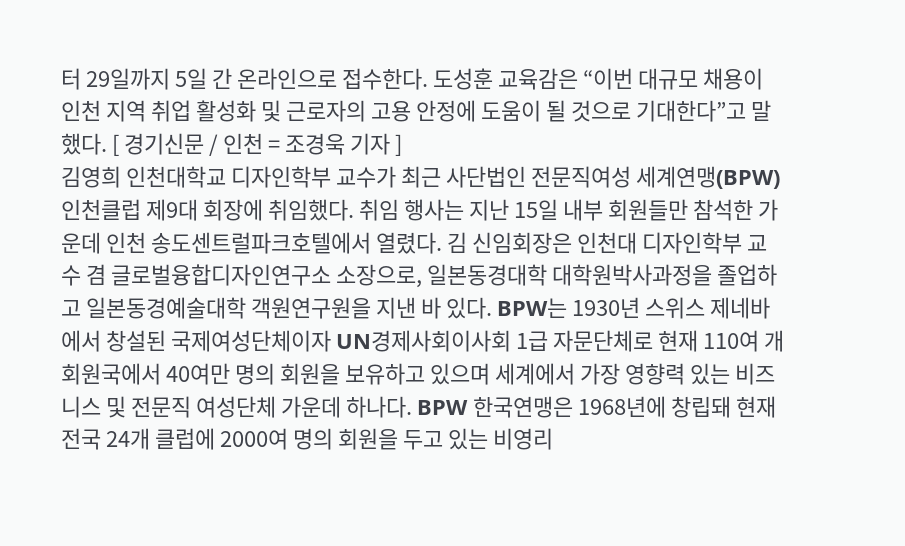터 29일까지 5일 간 온라인으로 접수한다. 도성훈 교육감은 “이번 대규모 채용이 인천 지역 취업 활성화 및 근로자의 고용 안정에 도움이 될 것으로 기대한다”고 말했다. [ 경기신문 / 인천 = 조경욱 기자 ]
김영희 인천대학교 디자인학부 교수가 최근 사단법인 전문직여성 세계연맹(BPW) 인천클럽 제9대 회장에 취임했다. 취임 행사는 지난 15일 내부 회원들만 참석한 가운데 인천 송도센트럴파크호텔에서 열렸다. 김 신임회장은 인천대 디자인학부 교수 겸 글로벌융합디자인연구소 소장으로, 일본동경대학 대학원박사과정을 졸업하고 일본동경예술대학 객원연구원을 지낸 바 있다. BPW는 1930년 스위스 제네바에서 창설된 국제여성단체이자 UN경제사회이사회 1급 자문단체로 현재 110여 개 회원국에서 40여만 명의 회원을 보유하고 있으며 세계에서 가장 영향력 있는 비즈니스 및 전문직 여성단체 가운데 하나다. BPW 한국연맹은 1968년에 창립돼 현재 전국 24개 클럽에 2000여 명의 회원을 두고 있는 비영리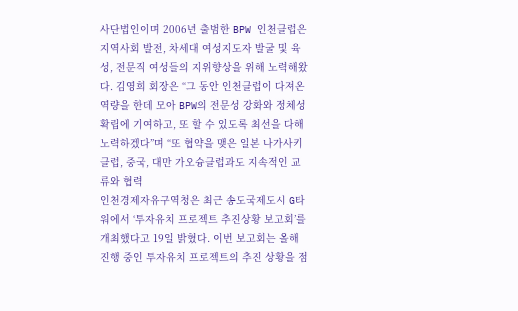사단법인이며 2006년 출범한 BPW 인천클럽은 지역사회 발전, 차세대 여성지도자 발굴 및 육성, 전문직 여성들의 지위향상을 위해 노력해왔다. 김영희 회장은 “그 동안 인천클럽이 다져온 역량을 한데 모아 BPW의 전문성 강화와 정체성 확립에 기여하고, 또 할 수 있도록 최선을 다해 노력하겠다”며 “또 협약을 맺은 일본 나가사키클럽, 중국, 대만 가오슝클럽과도 지속적인 교류와 협력
인천경제자유구역청은 최근 송도국제도시 G타워에서 ‘투자유치 프로젝트 추진상황 보고회’를 개최했다고 19일 밝혔다. 이번 보고회는 올해 진행 중인 투자유치 프로젝트의 추진 상황을 점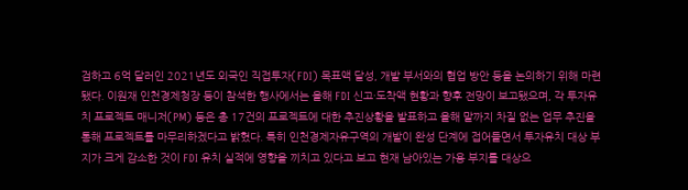검하고 6억 달러인 2021년도 외국인 직접투자(FDI) 목표액 달성, 개발 부서와의 협업 방안 등을 논의하기 위해 마련됐다. 이원재 인천경제청장 등이 참석한 행사에서는 올해 FDI 신고·도착액 현황과 향후 전망이 보고됐으며, 각 투자유치 프로젝트 매니저(PM) 등은 총 17건의 프로젝트에 대한 추진상황을 발표하고 올해 말까지 차질 없는 업무 추진을 통해 프로젝트를 마무리하겠다고 밝혔다. 특히 인천경제자유구역의 개발이 완성 단계에 접어들면서 투자유치 대상 부지가 크게 감소한 것이 FDI 유치 실적에 영향을 끼치고 있다고 보고 현재 남아있는 가용 부지를 대상으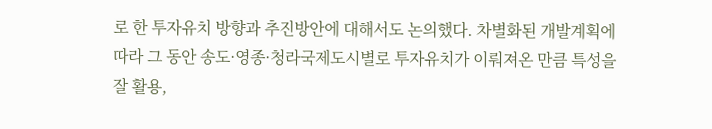로 한 투자유치 방향과 추진방안에 대해서도 논의했다. 차별화된 개발계획에 따라 그 동안 송도·영종·청라국제도시별로 투자유치가 이뤄져온 만큼 특성을 잘 활용,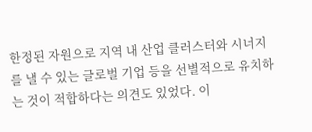한정된 자원으로 지역 내 산업 클러스터와 시너지를 낼 수 있는 글로벌 기업 등을 선별적으로 유치하는 것이 적합하다는 의견도 있었다. 이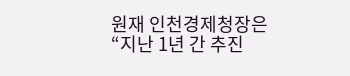원재 인천경제청장은 “지난 1년 간 추진